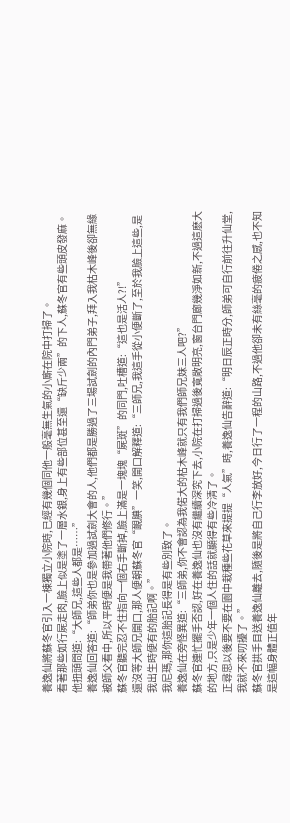養逸仙將蘇冬官引入一棟獨立小院時,已經有幾個同他一般毫無生氣的小廝在院中打掃了。
看著那些如行屍走肉,臉上似是塗了一層水銀,身上有些部位甚至還“缺斤少兩”的下人,蘇冬官有些頭皮發麻。
他扭頭問道:“大師兄,這些人都是……”
養逸仙回答道:“師弟你也是參加過試劍大會的人,他們都是勝過了三場試劍的內門弟子,拜入我枯木峰後卻無緣被師父看中,所以平時便是我帶著他們修行。”
蘇冬官聽完忍不住指向一個右手斷掉,臉上滿是一塊塊“屍斑”的同門,吐槽道:“這也是活人?!”
還沒等大師兄開口,那人便朝蘇冬官“靦腆”一笑,開口解釋道:“三師兄,我這手從小便斷了,至於我臉上這些,是我出生時便有的胎記啊。”
我尼瑪,那你這胎記長得是有些別致了。
養逸仙在旁怪異道:“三師弟,你不會認為我偌大的枯木峰就只有我們師兄妹三人吧?”
蘇冬官連忙擺手否認,好在養逸仙也沒有繼續深究下去,小院在打掃過後寬敞明亮,窗台門廊幾淨如新,不過這麽大的地方,只是少年一個人住的話就顯得有些冷清了。
正尋思以後要不要在園中栽種些花草來提提“人氣”時,養逸仙告辭道:“明日辰正時分,師弟可自行前往升仙堂,我就不來叨擾了。”
蘇冬官拱手目送養逸仙離去,隨後是將自己行李放好,今日行了一程的山路,不過他卻未有絲毫的疲倦之感,也不知是這幅身體正值年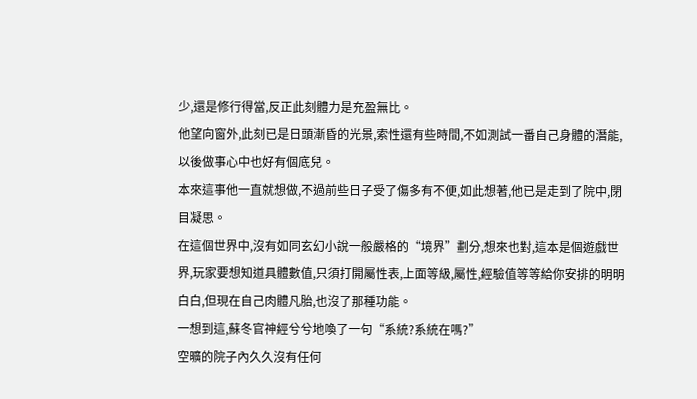少,還是修行得當,反正此刻體力是充盈無比。
他望向窗外,此刻已是日頭漸昏的光景,索性還有些時間,不如測試一番自己身體的潛能,以後做事心中也好有個底兒。
本來這事他一直就想做,不過前些日子受了傷多有不便,如此想著,他已是走到了院中,閉目凝思。
在這個世界中,沒有如同玄幻小說一般嚴格的“境界”劃分,想來也對,這本是個遊戲世界,玩家要想知道具體數值,只須打開屬性表,上面等級,屬性,經驗值等等給你安排的明明白白,但現在自己肉體凡胎,也沒了那種功能。
一想到這,蘇冬官神經兮兮地喚了一句“系統?系統在嗎?”
空曠的院子內久久沒有任何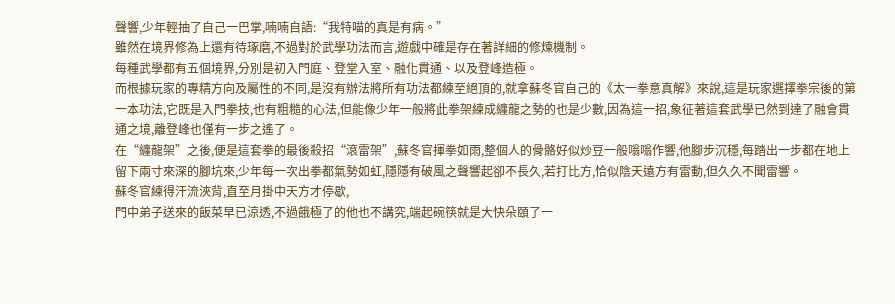聲響,少年輕抽了自己一巴掌,喃喃自語:“我特喵的真是有病。”
雖然在境界修為上還有待琢磨,不過對於武學功法而言,遊戲中確是存在著詳細的修煉機制。
每種武學都有五個境界,分別是初入門庭、登堂入室、融化貫通、以及登峰造極。
而根據玩家的專精方向及屬性的不同,是沒有辦法將所有功法都練至絕頂的,就拿蘇冬官自己的《太一拳意真解》來說,這是玩家選擇拳宗後的第一本功法,它既是入門拳技,也有粗糙的心法,但能像少年一般將此拳架練成纏龍之勢的也是少數,因為這一招,象征著這套武學已然到達了融會貫通之境,離登峰也僅有一步之遙了。
在“纏龍架”之後,便是這套拳的最後殺招“滾雷架”,蘇冬官揮拳如雨,整個人的骨骼好似炒豆一般嗡嗡作響,他腳步沉穩,每踏出一步都在地上留下兩寸來深的腳坑來,少年每一次出拳都氣勢如虹,隱隱有破風之聲響起卻不長久,若打比方,恰似陰天遠方有雷動,但久久不聞雷響。
蘇冬官練得汗流浹背,直至月掛中天方才停歇,
門中弟子送來的飯菜早已涼透,不過餓極了的他也不講究,端起碗筷就是大快朵頤了一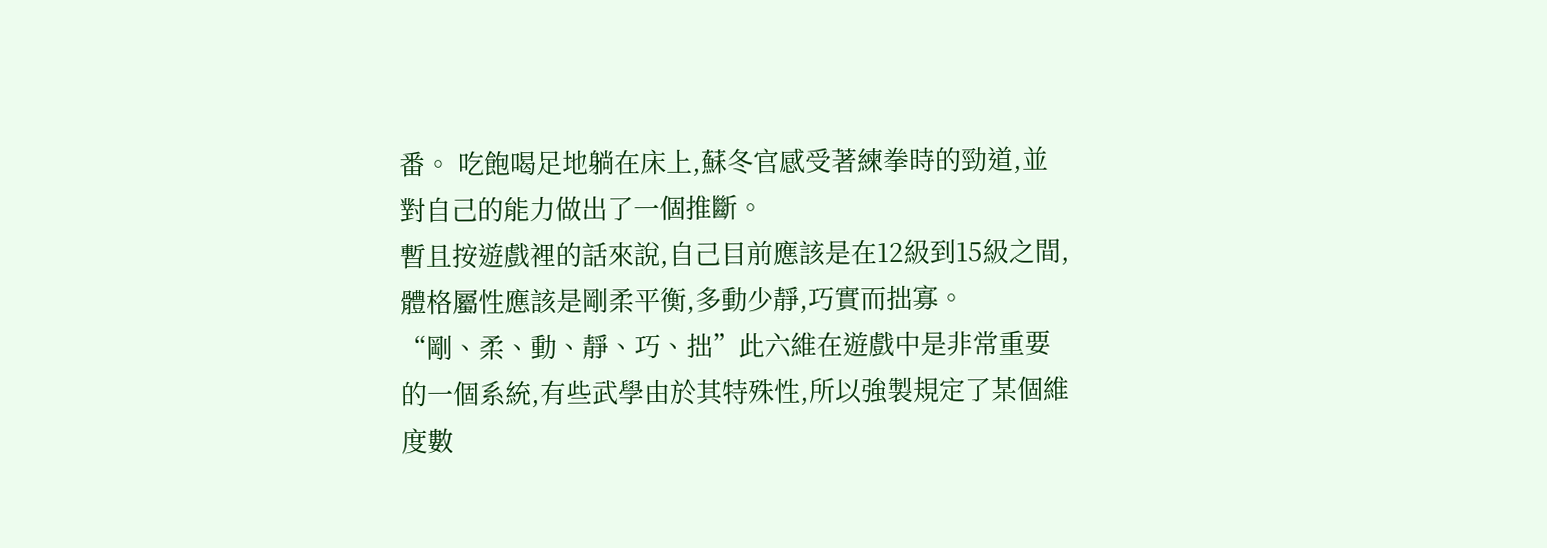番。 吃飽喝足地躺在床上,蘇冬官感受著練拳時的勁道,並對自己的能力做出了一個推斷。
暫且按遊戲裡的話來說,自己目前應該是在12級到15級之間,體格屬性應該是剛柔平衡,多動少靜,巧實而拙寡。
“剛、柔、動、靜、巧、拙”此六維在遊戲中是非常重要的一個系統,有些武學由於其特殊性,所以強製規定了某個維度數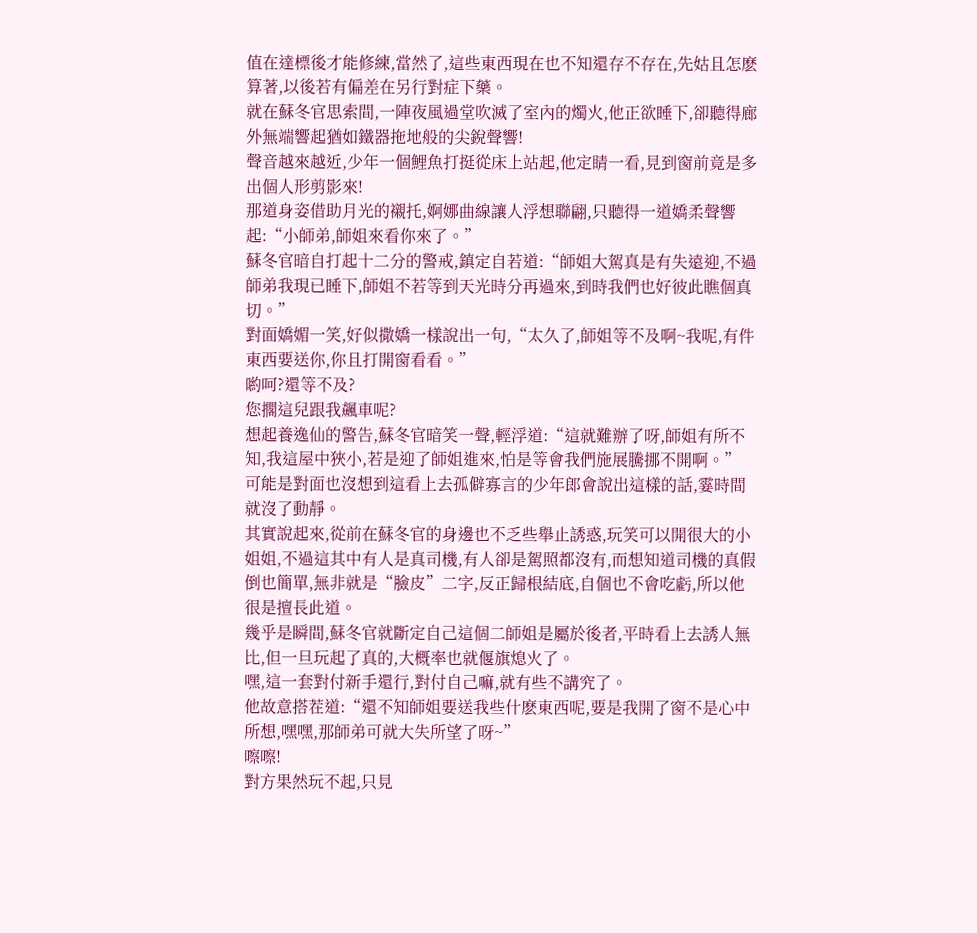值在達標後才能修練,當然了,這些東西現在也不知還存不存在,先姑且怎麽算著,以後若有偏差在另行對症下藥。
就在蘇冬官思索間,一陣夜風過堂吹滅了室內的燭火,他正欲睡下,卻聽得廊外無端響起猶如鐵器拖地般的尖銳聲響!
聲音越來越近,少年一個鯉魚打挺從床上站起,他定睛一看,見到窗前竟是多出個人形剪影來!
那道身姿借助月光的襯托,婀娜曲線讓人浮想聯翩,只聽得一道嬌柔聲響起:“小師弟,師姐來看你來了。”
蘇冬官暗自打起十二分的警戒,鎮定自若道:“師姐大駕真是有失遠迎,不過師弟我現已睡下,師姐不若等到天光時分再過來,到時我們也好彼此瞧個真切。”
對面嬌媚一笑,好似撒嬌一樣說出一句,“太久了,師姐等不及啊~我呢,有件東西要送你,你且打開窗看看。”
喲呵?還等不及?
您擱這兒跟我飆車呢?
想起養逸仙的警告,蘇冬官暗笑一聲,輕浮道:“這就難辦了呀,師姐有所不知,我這屋中狹小,若是迎了師姐進來,怕是等會我們施展騰挪不開啊。”
可能是對面也沒想到這看上去孤僻寡言的少年郎會說出這樣的話,霎時間就沒了動靜。
其實說起來,從前在蘇冬官的身邊也不乏些舉止誘惑,玩笑可以開很大的小姐姐,不過這其中有人是真司機,有人卻是駕照都沒有,而想知道司機的真假倒也簡單,無非就是“臉皮”二字,反正歸根結底,自個也不會吃虧,所以他很是擅長此道。
幾乎是瞬間,蘇冬官就斷定自己這個二師姐是屬於後者,平時看上去誘人無比,但一旦玩起了真的,大概率也就偃旗熄火了。
嘿,這一套對付新手還行,對付自己嘛,就有些不講究了。
他故意搭茬道:“還不知師姐要送我些什麽東西呢,要是我開了窗不是心中所想,嘿嘿,那師弟可就大失所望了呀~”
嚓嚓!
對方果然玩不起,只見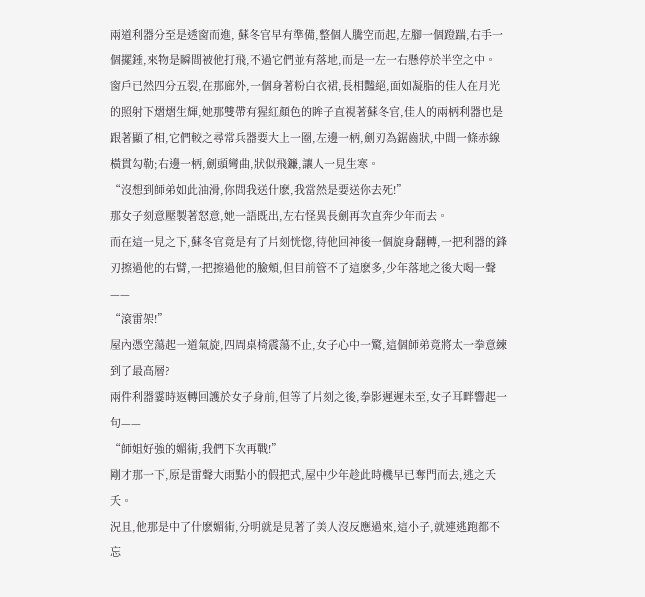兩道利器分至是透窗而進, 蘇冬官早有準備,整個人騰空而起,左腳一個蹬踹,右手一個擺錘,來物是瞬間被他打飛,不過它們並有落地,而是一左一右懸停於半空之中。
窗戶已然四分五裂,在那廊外,一個身著粉白衣裙,長相豔絕,面如凝脂的佳人在月光的照射下熠熠生輝,她那雙帶有猩紅顏色的眸子直視著蘇冬官,佳人的兩柄利器也是跟著顯了相,它們較之尋常兵器要大上一圈,左邊一柄,劍刃為鋸齒狀,中間一條赤線橫貫勾勒;右邊一柄,劍頭彎曲,狀似飛鐮,讓人一見生寒。
“沒想到師弟如此油滑,你問我送什麽,我當然是要送你去死!”
那女子刻意壓製著怒意,她一語既出,左右怪異長劍再次直奔少年而去。
而在這一見之下,蘇冬官竟是有了片刻恍惚,待他回神後一個旋身翻轉,一把利器的鋒刃擦過他的右臂,一把擦過他的臉頰,但目前管不了這麽多,少年落地之後大喝一聲——
“滾雷架!”
屋內憑空蕩起一道氣旋,四周桌椅震蕩不止,女子心中一驚,這個師弟竟將太一拳意練到了最高層?
兩件利器霎時返轉回護於女子身前,但等了片刻之後,拳影遲遲未至,女子耳畔響起一句——
“師姐好強的媚術,我們下次再戰!”
剛才那一下,原是雷聲大雨點小的假把式,屋中少年趁此時機早已奪門而去,逃之夭夭。
況且,他那是中了什麽媚術,分明就是見著了美人沒反應過來,這小子,就連逃跑都不忘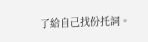了給自己找份托詞。